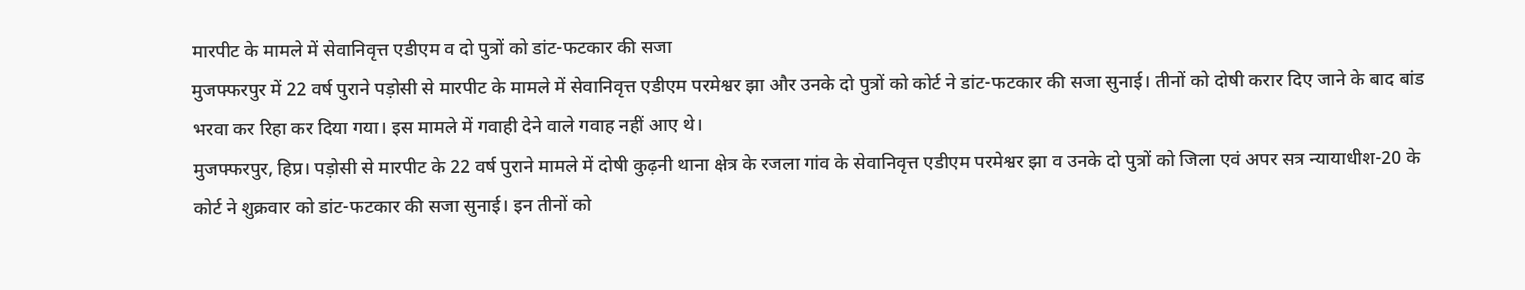मारपीट के मामले में सेवानिवृत्त एडीएम व दो पुत्रों को डांट-फटकार की सजा
मुजफ्फरपुर में 22 वर्ष पुराने पड़ोसी से मारपीट के मामले में सेवानिवृत्त एडीएम परमेश्वर झा और उनके दो पुत्रों को कोर्ट ने डांट-फटकार की सजा सुनाई। तीनों को दोषी करार दिए जाने के बाद बांड भरवा कर रिहा कर दिया गया। इस मामले में गवाही देने वाले गवाह नहीं आए थे।
मुजफ्फरपुर, हिप्र। पड़ोसी से मारपीट के 22 वर्ष पुराने मामले में दोषी कुढ़नी थाना क्षेत्र के रजला गांव के सेवानिवृत्त एडीएम परमेश्वर झा व उनके दो पुत्रों को जिला एवं अपर सत्र न्यायाधीश-20 के कोर्ट ने शुक्रवार को डांट-फटकार की सजा सुनाई। इन तीनों को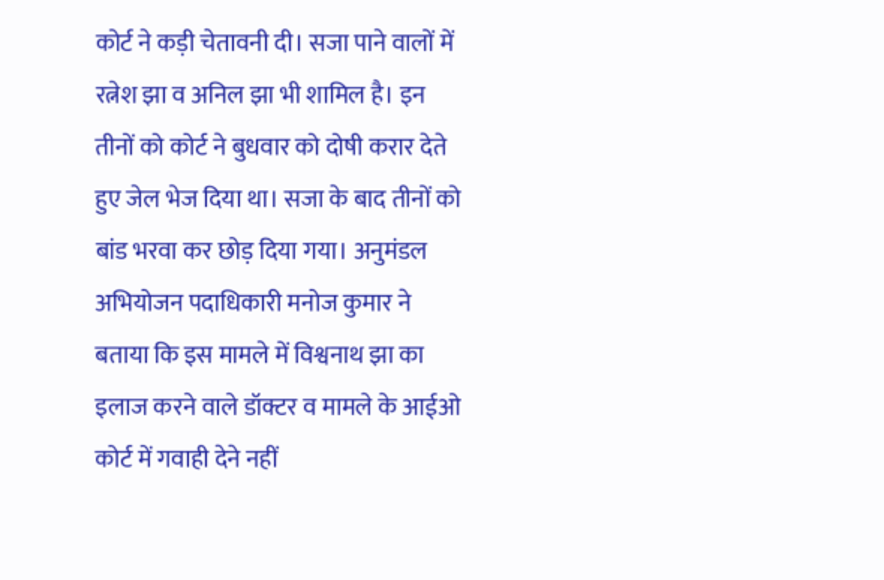कोर्ट ने कड़ी चेतावनी दी। सजा पाने वालों में रत्नेश झा व अनिल झा भी शामिल है। इन तीनों को कोर्ट ने बुधवार को दोषी करार देते हुए जेल भेज दिया था। सजा के बाद तीनों को बांड भरवा कर छोड़ दिया गया। अनुमंडल अभियोजन पदाधिकारी मनोज कुमार ने बताया कि इस मामले में विश्वनाथ झा का इलाज करने वाले डॉक्टर व मामले के आईओ कोर्ट में गवाही देने नहीं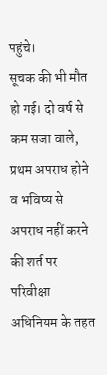पहुंचे।
सूचक की भी मौत हो गई। दो वर्ष से कम सजा वाले, प्रथम अपराध होने व भविष्य से अपराध नहीं करने की शर्त पर परिवीक्षा अधिनियम के तहत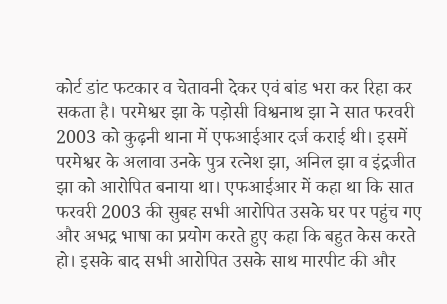कोर्ट डांट फटकार व चेतावनी देकर एवं बांड भरा कर रिहा कर सकता है। परमेश्वर झा के पड़ोसी विश्वनाथ झा ने सात फरवरी 2003 को कुढ़नी थाना में एफआईआर दर्ज कराई थी। इसमें परमेश्वर के अलावा उनके पुत्र रत्नेश झा, अनिल झा व इंद्रजीत झा को आरोपित बनाया था। एफआईआर में कहा था कि सात फरवरी 2003 की सुबह सभी आरोपित उसके घर पर पहुंच गए और अभद्र भाषा का प्रयोग करते हुए कहा कि बहुत केस करते हो। इसके बाद सभी आरोपित उसके साथ मारपीट की और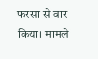फरसा से वार किया। मामले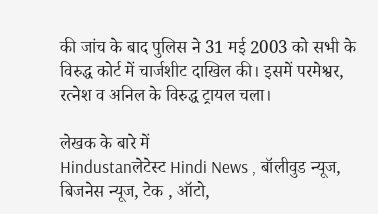की जांच के बाद पुलिस ने 31 मई 2003 को सभी के विरुद्ध कोर्ट में चार्जशीट दाखिल की। इसमें परमेश्वर, रत्नेश व अनिल के विरुद्ध ट्रायल चला।

लेखक के बारे में
Hindustanलेटेस्ट Hindi News , बॉलीवुड न्यूज, बिजनेस न्यूज, टेक , ऑटो,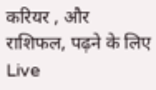करियर , और राशिफल, पढ़ने के लिए Live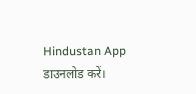Hindustan App डाउनलोड करें।